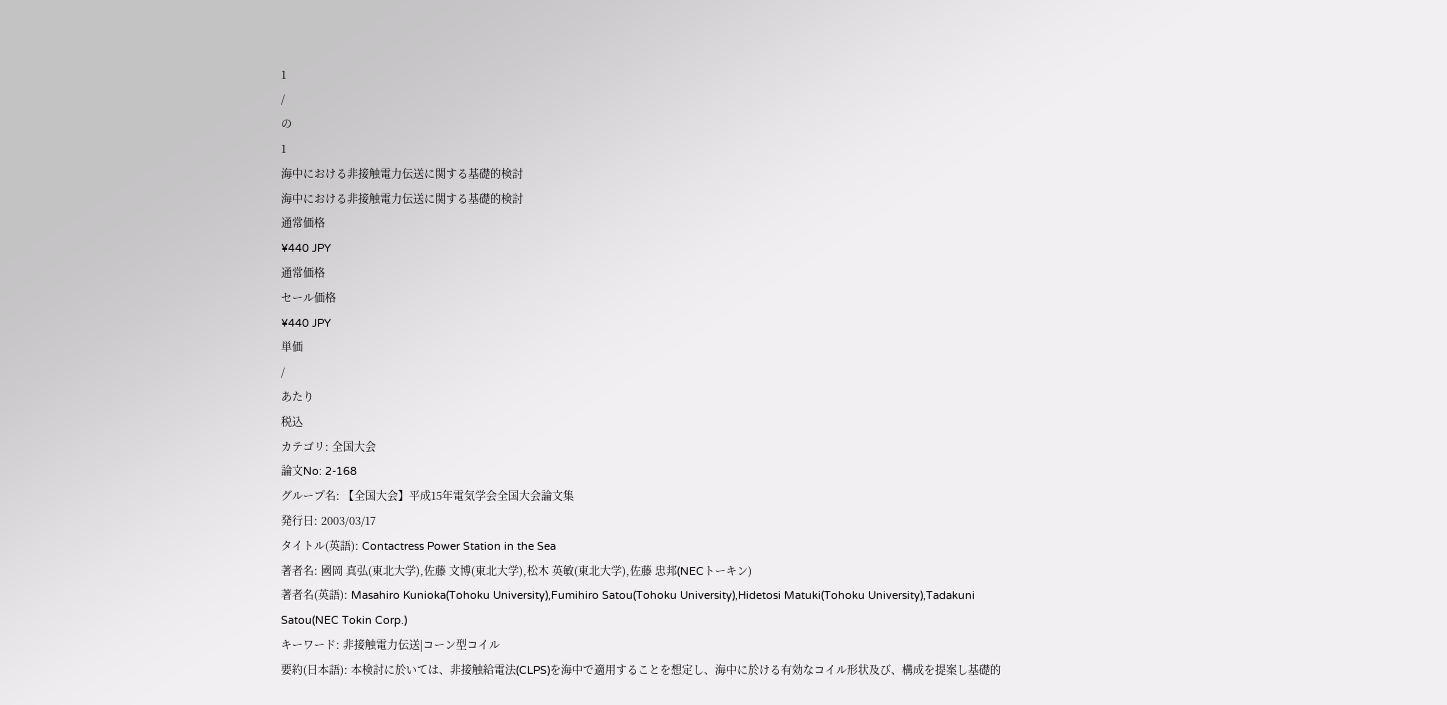1
/
の
1
海中における非接触電力伝送に関する基礎的検討
海中における非接触電力伝送に関する基礎的検討
通常価格
¥440 JPY
通常価格
セール価格
¥440 JPY
単価
/
あたり
税込
カテゴリ: 全国大会
論文No: 2-168
グループ名: 【全国大会】平成15年電気学会全国大会論文集
発行日: 2003/03/17
タイトル(英語): Contactress Power Station in the Sea
著者名: 國岡 真弘(東北大学),佐藤 文博(東北大学),松木 英敏(東北大学),佐藤 忠邦(NECトーキン)
著者名(英語): Masahiro Kunioka(Tohoku University),Fumihiro Satou(Tohoku University),Hidetosi Matuki(Tohoku University),Tadakuni Satou(NEC Tokin Corp.)
キーワード: 非接触電力伝送|コーン型コイル
要約(日本語): 本検討に於いては、非接触給電法(CLPS)を海中で適用することを想定し、海中に於ける有効なコイル形状及び、構成を提案し基礎的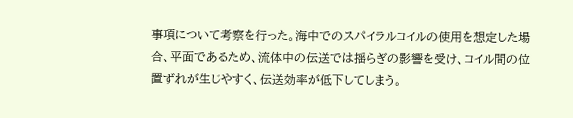事項について考察を行った。海中でのスパイラルコイルの使用を想定した場合、平面であるため、流体中の伝送では揺らぎの影響を受け、コイル間の位置ずれが生じやすく、伝送効率が低下してしまう。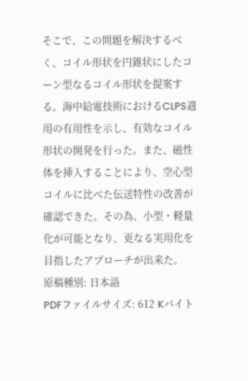そこで、この問題を解決するべく、コイル形状を円錐状にしたコーン型なるコイル形状を提案する。海中給電技術におけるCLPS適用の有用性を示し、有効なコイル形状の開発を行った。また、磁性体を挿入することにより、空心型コイルに比べた伝送特性の改善が確認できた。その為、小型・軽量化が可能となり、更なる実用化を目指したアプローチが出来た。
原稿種別: 日本語
PDFファイルサイズ: 612 Kバイト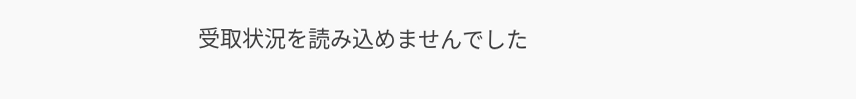受取状況を読み込めませんでした